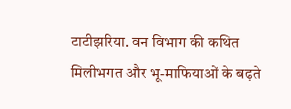टाटीझरिया. वन विभाग की कथित मिलीभगत और भू-माफियाओं के बढ़ते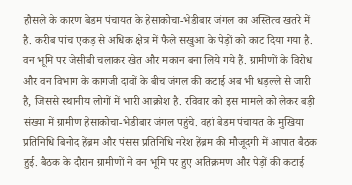हौसले के कारण बेडम पंचायत के हेसाकोचा-भेडीबार जंगल का अस्तित्व खतरे में है. करीब पांच एकड़ से अधिक क्षेत्र में फैले सखुआ के पेड़ों को काट दिया गया है. वन भूमि पर जेसीबी चलाकर खेत और मकान बना लिये गये हैं. ग्रामीणों के विरोध और वन विभाग के कागजी दावों के बीच जंगल की कटाई अब भी धड़ल्ले से जारी है, जिससे स्थानीय लोगों में भारी आक्रोश है. रविवार को इस मामले को लेकर बड़ी संख्या में ग्रामीण हेसाकोचा-भेडीबार जंगल पहुंचे. वहां बेडम पंचायत के मुखिया प्रतिनिधि बिनोद हेंब्रम और पंसस प्रतिनिधि नरेश हेंब्रम की मौजूदगी में आपात बैठक हुई. बैठक के दौरान ग्रामीणों ने वन भूमि पर हुए अतिक्रमण और पेड़ों की कटाई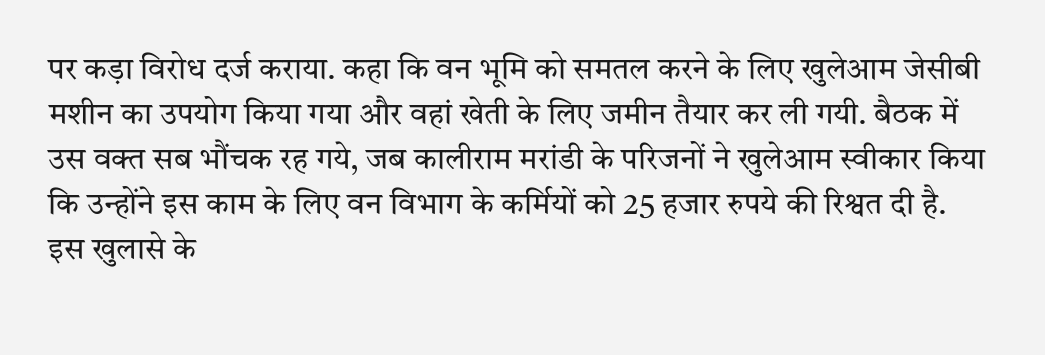पर कड़ा विरोध दर्ज कराया. कहा कि वन भूमि को समतल करने के लिए खुलेआम जेसीबी मशीन का उपयोग किया गया और वहां खेती के लिए जमीन तैयार कर ली गयी. बैठक में उस वक्त सब भौंचक रह गये, जब कालीराम मरांडी के परिजनों ने खुलेआम स्वीकार किया कि उन्होंने इस काम के लिए वन विभाग के कर्मियों को 25 हजार रुपये की रिश्वत दी है. इस खुलासे के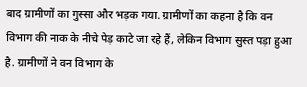बाद ग्रामीणों का गुस्सा और भड़क गया. ग्रामीणों का कहना है कि वन विभाग की नाक के नीचे पेड़ काटे जा रहे हैं, लेकिन विभाग सुस्त पड़ा हुआ है. ग्रामीणों ने वन विभाग के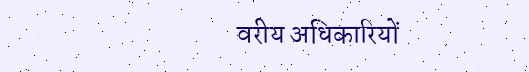वरीय अधिकारियों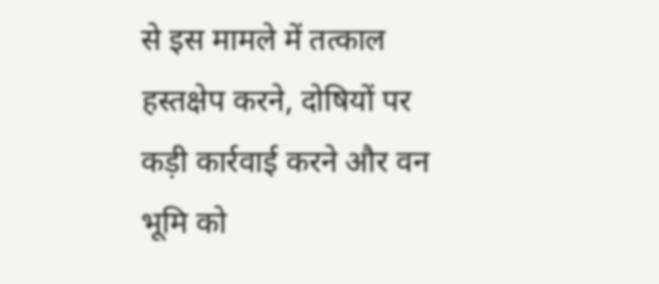से इस मामले में तत्काल हस्तक्षेप करने, दोषियों पर कड़ी कार्रवाई करने और वन भूमि को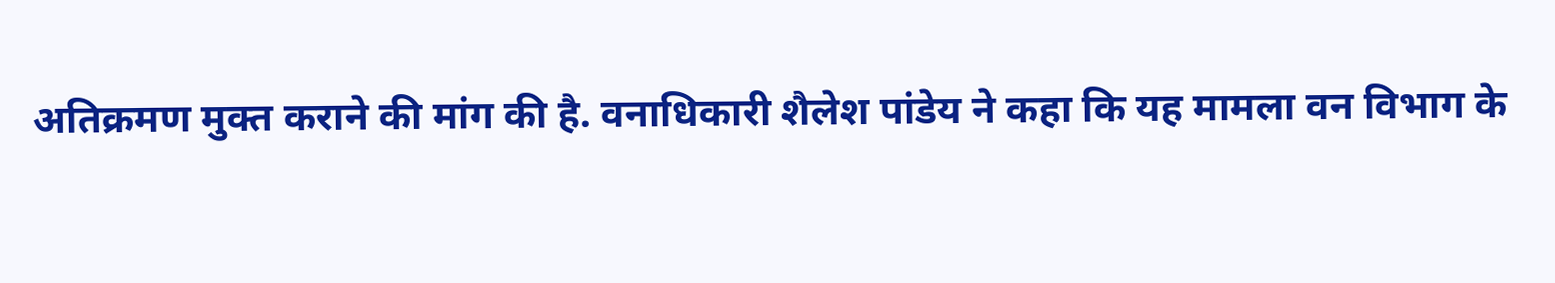अतिक्रमण मुक्त कराने की मांग की है. वनाधिकारी शैलेश पांडेय ने कहा कि यह मामला वन विभाग के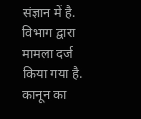संज्ञान में है. विभाग द्वारा मामला दर्ज किया गया है. कानून का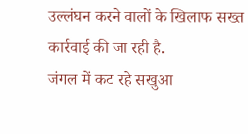उल्लंघन करने वालों के खिलाफ सख्त कार्रवाई की जा रही है.
जंगल में कट रहे सखुआ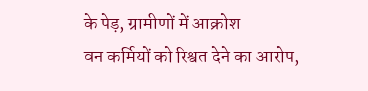के पेड़, ग्रामीणों में आक्रोश
वन कर्मियों को रिश्वत देने का आरोप,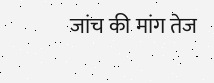जांच की मांग तेज